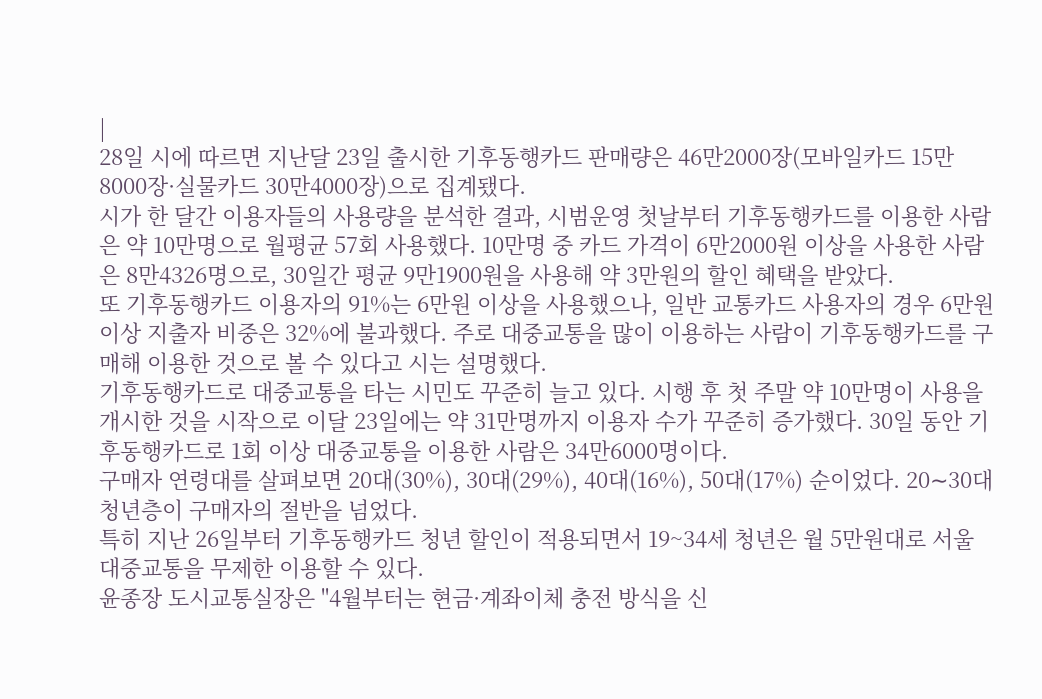|
28일 시에 따르면 지난달 23일 출시한 기후동행카드 판매량은 46만2000장(모바일카드 15만8000장·실물카드 30만4000장)으로 집계됐다.
시가 한 달간 이용자들의 사용량을 분석한 결과, 시범운영 첫날부터 기후동행카드를 이용한 사람은 약 10만명으로 월평균 57회 사용했다. 10만명 중 카드 가격이 6만2000원 이상을 사용한 사람은 8만4326명으로, 30일간 평균 9만1900원을 사용해 약 3만원의 할인 혜택을 받았다.
또 기후동행카드 이용자의 91%는 6만원 이상을 사용했으나, 일반 교통카드 사용자의 경우 6만원 이상 지출자 비중은 32%에 불과했다. 주로 대중교통을 많이 이용하는 사람이 기후동행카드를 구매해 이용한 것으로 볼 수 있다고 시는 설명했다.
기후동행카드로 대중교통을 타는 시민도 꾸준히 늘고 있다. 시행 후 첫 주말 약 10만명이 사용을 개시한 것을 시작으로 이달 23일에는 약 31만명까지 이용자 수가 꾸준히 증가했다. 30일 동안 기후동행카드로 1회 이상 대중교통을 이용한 사람은 34만6000명이다.
구매자 연령대를 살펴보면 20대(30%), 30대(29%), 40대(16%), 50대(17%) 순이었다. 20∼30대 청년층이 구매자의 절반을 넘었다.
특히 지난 26일부터 기후동행카드 청년 할인이 적용되면서 19~34세 청년은 월 5만원대로 서울 대중교통을 무제한 이용할 수 있다.
윤종장 도시교통실장은 "4월부터는 현금·계좌이체 충전 방식을 신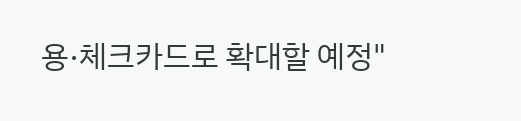용·체크카드로 확대할 예정"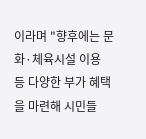이라며 "향후에는 문화·체육시설 이용 등 다양한 부가 혜택을 마련해 시민들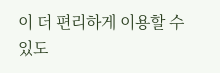이 더 편리하게 이용할 수 있도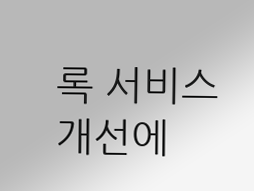록 서비스 개선에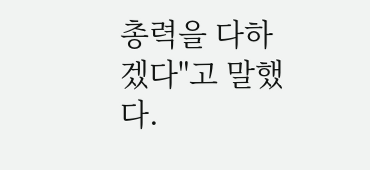총력을 다하겠다"고 말했다.